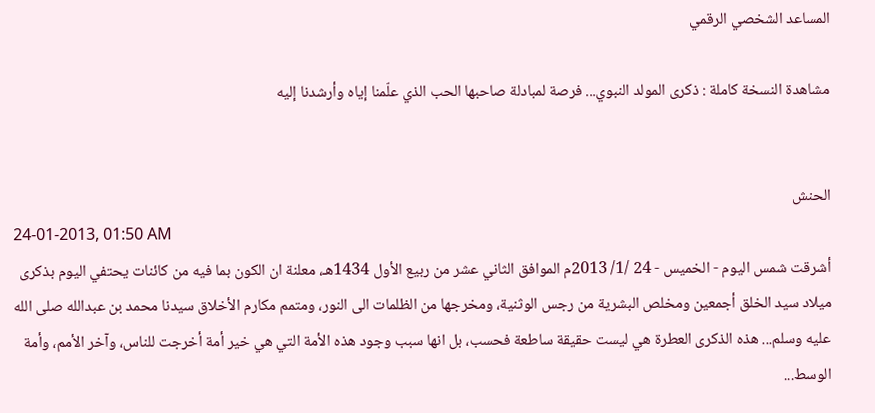المساعد الشخصي الرقمي

مشاهدة النسخة كاملة : ذكرى المولد النبوي... فرصة لمبادلة صاحبها الحب الذي علّمنا إياه وأرشدنا إليه


الحنش
24-01-2013, 01:50 AM
أشرقت شمس اليوم - الخميس - 24 /1/ 2013م الموافق الثاني عشر من ربيع الأول 1434هـ، معلنة ان الكون بما فيه من كائنات يحتفي اليوم بذكرى ميلاد سيد الخلق أجمعين ومخلص البشرية من رجس الوثنية، ومخرجها من الظلمات الى النور، ومتمم مكارم الأخلاق سيدنا محمد بن عبدالله صلى الله عليه وسلم... هذه الذكرى العطرة هي ليست حقيقة ساطعة فحسب، بل انها سبب وجود هذه الأمة التي هي خير أمة أخرجت للناس، وآخر الأمم، وأمة الوسط...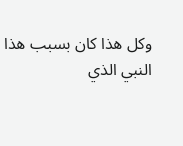وكل هذا كان بسبب هذا النبي الذي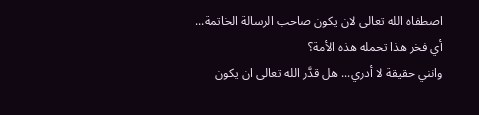اصطفاه الله تعالى لان يكون صاحب الرسالة الخاتمة... أي فخر هذا تحمله هذه الأمة؟
وانني حقيقة لا أدري... هل قدَّر الله تعالى ان يكون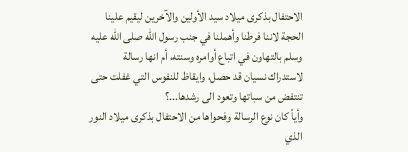الاحتفال بذكرى ميلاد سيد الأولين والآخرين ليقيم علينا الحجة لاننا فرطنا وأهملنا في جنب رسول الله صلى الله عليه وسلم بالتهاون في اتباع أوامره وسنته، أم انها رسالة لاستدراك نسيان قد حصل، وايقاظ للنفوس التي غفلت حتى تنتفض من سباتها وتعود الى رشدها...؟
وأياً كان نوع الرسالة وفحواها من الاحتفال بذكرى ميلاد النور الذي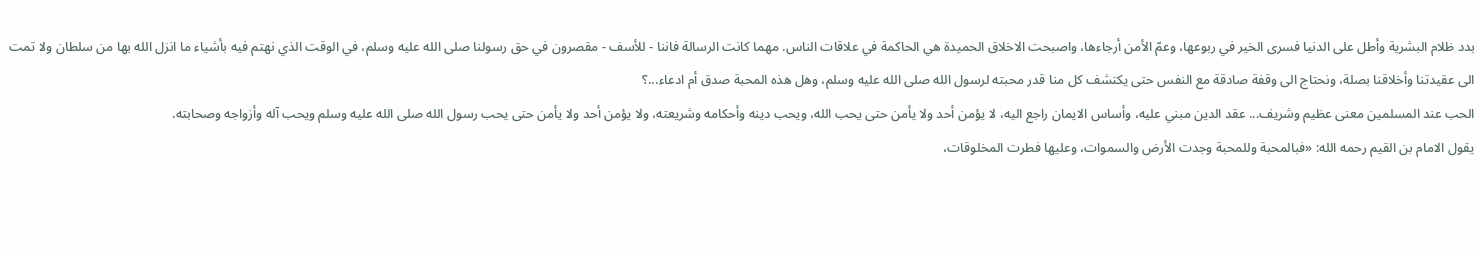بدد ظلام البشرية وأطل على الدنيا فسرى الخير في ربوعها، وعمّ الأمن أرجاءها، واصبحت الاخلاق الحميدة هي الحاكمة في علاقات الناس. مهما كانت الرسالة فاننا - للأسف - مقصرون في حق رسولنا صلى الله عليه وسلم، في الوقت الذي نهتم فيه بأشياء ما انزل الله بها من سلطان ولا تمت الى عقيدتنا وأخلاقنا بصلة، ونحتاج الى وقفة صادقة مع النفس حتى يكتشف كل منا قدر محبته لرسول الله صلى الله عليه وسلم، وهل هذه المحبة صدق أم ادعاء...؟
الحب عند المسلمين معنى عظيم وشريف... عقد الدين مبني عليه، وأساس الايمان راجع اليه، لا يؤمن أحد ولا يأمن حتى يحب الله، ويحب دينه وأحكامه وشريعته، ولا يؤمن أحد ولا يأمن حتى يحب رسول الله صلى الله عليه وسلم ويحب آله وأزواجه وصحابته.
يقول الامام بن القيم رحمه الله: «فبالمحبة وللمحبة وجدت الأرض والسموات، وعليها فطرت المخلوقات،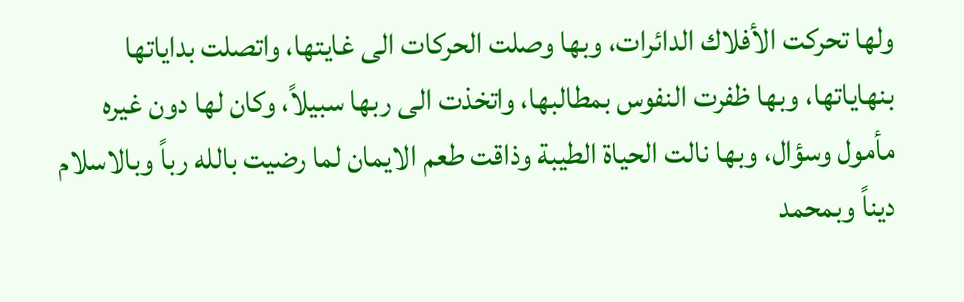ولها تحركت الأفلاك الدائرات، وبها وصلت الحركات الى غايتها، واتصلت بداياتها بنهاياتها، وبها ظفرت النفوس بمطالبها، واتخذت الى ربها سبيلاً، وكان لها دون غيره مأمول وسؤال، وبها نالت الحياة الطيبة وذاقت طعم الايمان لما رضيت بالله رباً وبالاسلام ديناً وبمحمد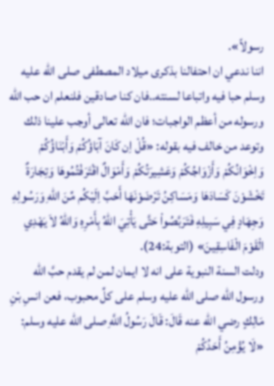رسولاً».
اننا ندعي ان احتفالنا بذكرى ميلاد المصطفى صلى الله عليه وسلم حبا فيه واتباعا لسنته..فان كنا صادقين فلنعلم ان حب الله ورسوله من أعظم الواجبات؛ فان الله تعالى أوجب علينا ذلك وتوعد من خالف فيه بقوله: «قُلْ اِن كَانَ آبَاؤُكُمْ وَأَبْنَاؤُكُمْ وَاِخْوَانُكُمْ وَأَزْوَاجُكُمْ وَعَشِيرَتُكُمْ وَأَمْوَالٌ اقْتَرَفْتُمُوهَا وَتِجَارَةٌ تَخْشَوْنَ كَسَادَهَا وَمَسَاكِنُ تَرْضَوْنَهَا أَحَبَّ اِلَيْكُم مِّنَ اللّهِ وَرَسُولِهِ وَجِهَادٍ فِي سَبِيلِهِ فَتَرَبَّصُواْ حَتَّى يَأْتِيَ اللّهُ بِأَمْرِهِ وَاللّهُ لاَ يَهْدِي الْقَوْمَ الْفَاسِقِينَ» (التوبة:24).
ودلت السنة النبوية على انه لا ايمان لمن لم يقدم حبَّ الله ورسول الله صلى الله عليه وسلم على كلِّ محبوب، فعن انسِ بْنِ مَالِكٍ رضي الله عنه قَالَ: قَالَ رَسُولُ اللَّهِ صلى الله عليه وسلم: «لَا يُؤْمِنُ أَحَدُكُمْ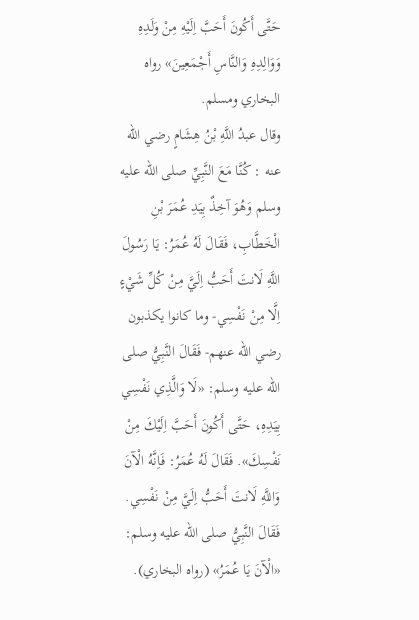حَتَّى أَكُونَ أَحَبَّ اِلَيْهِ مِنْ وَلَدِهِ وَوَالِدِهِ وَالنَّاسِ أَجْمَعِينَ» رواه البخاري ومسلم.
وقال عبدُ اللَّهِ بْنُ هِشَامٍ رضي الله عنه : كُنَّا مَعَ النَّبِيِّ صلى الله عليه وسلم وَهُوَ آخِذٌ بِيَدِ عُمَرَ بْنِ الْخَطَّابِ، فَقَالَ لَهُ عُمَرُ: يَا رَسُولَ اللَّهِ لَانتَ أَحَبُّ اِلَيَّ مِنْ كُلِّ شَيْءٍ اِلَّا مِنْ نَفْسِي- وما كانوا يكذبون رضي الله عنهم- فَقَالَ النَّبِيُّ صلى الله عليه وسلم: «لَا وَالَّذِي نَفْسِي بِيَدِهِ، حَتَّى أَكُونَ أَحَبَّ اِلَيْكَ مِنْ نَفْسِكَ». فَقَالَ لَهُ عُمَرُ: فَاِنَّهُ الْآنَ وَاللَّهِ لَانتَ أَحَبُّ اِلَيَّ مِنْ نَفْسِي. فَقَالَ النَّبِيُّ صلى الله عليه وسلم: «الْآنَ يَا عُمَرُ» (رواه البخاري).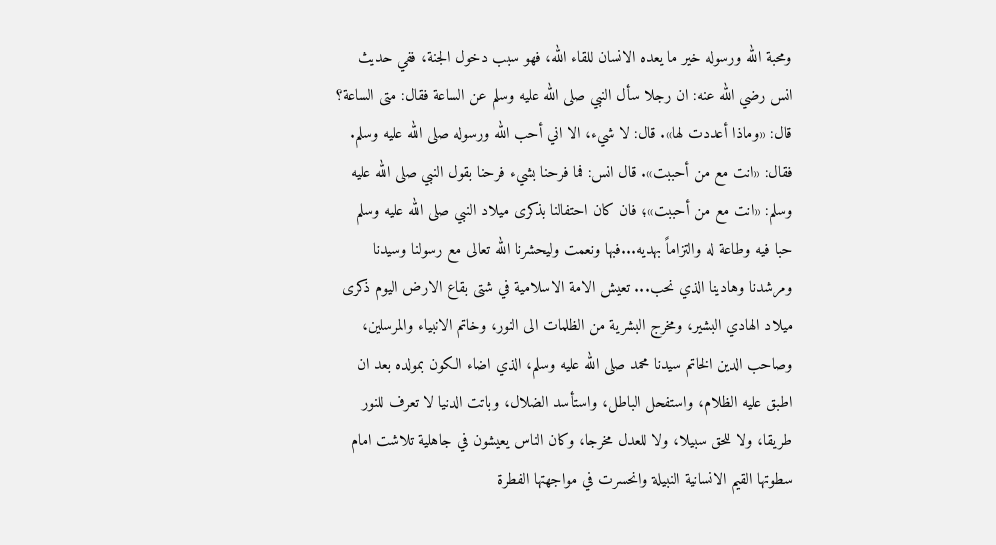ومحبة الله ورسوله خير ما يعده الانسان للقاء الله، فهو سبب دخول الجنة، ففي حديث انس رضي الله عنه: ان رجلا سأل النبي صلى الله عليه وسلم عن الساعة فقال: متى الساعة؟ قال: «وماذا أعددت لها». قال: لا شيء، الا اني أحب الله ورسوله صلى الله عليه وسلم. فقال: «انت مع من أحببت». قال انس: فما فرحنا بشيء فرحنا بقول النبي صلى الله عليه وسلم: «انت مع من أحببت»؛ فان كان احتفالنا بذكرى ميلاد النبي صلى الله عليه وسلم حبا فيه وطاعة له والتزاماً بهديه...فبها ونعمت وليحشرنا الله تعالى مع رسولنا وسيدنا ومرشدنا وهادينا الذي نحب... تعيش الامة الاسلامية في شتى بقاع الارض اليوم ذكرى ميلاد الهادي البشير، ومخرج البشرية من الظلمات الى النور، وخاتم الانبياء والمرسلين، وصاحب الدين الخاتم سيدنا محمد صلى الله عليه وسلم، الذي اضاء الكون بمولده بعد ان اطبق عليه الظلام، واستفحل الباطل، واستأسد الضلال، وباتت الدنيا لا تعرف للنور طريقا، ولا للحق سبيلا، ولا للعدل مخرجا، وكان الناس يعيشون في جاهلية تلاشت امام سطوتها القيم الانسانية النبيلة وانحسرت في مواجهتها الفطرة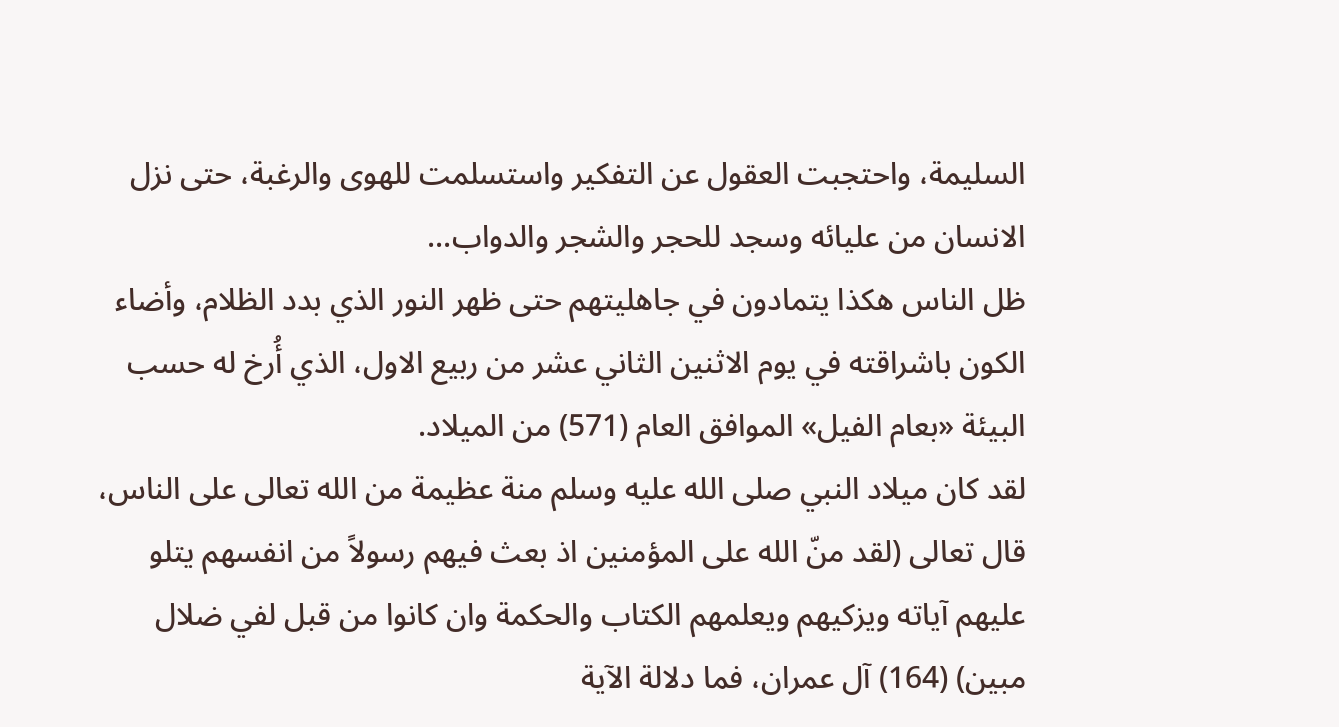السليمة، واحتجبت العقول عن التفكير واستسلمت للهوى والرغبة، حتى نزل الانسان من عليائه وسجد للحجر والشجر والدواب...
ظل الناس هكذا يتمادون في جاهليتهم حتى ظهر النور الذي بدد الظلام، وأضاء الكون باشراقته في يوم الاثنين الثاني عشر من ربيع الاول، الذي أُرخ له حسب البيئة «بعام الفيل» الموافق العام (571) من الميلاد.
لقد كان ميلاد النبي صلى الله عليه وسلم منة عظيمة من الله تعالى على الناس، قال تعالى (لقد منّ الله على المؤمنين اذ بعث فيهم رسولاً من انفسهم يتلو عليهم آياته ويزكيهم ويعلمهم الكتاب والحكمة وان كانوا من قبل لفي ضلال مبين) (164) آل عمران، فما دلالة الآية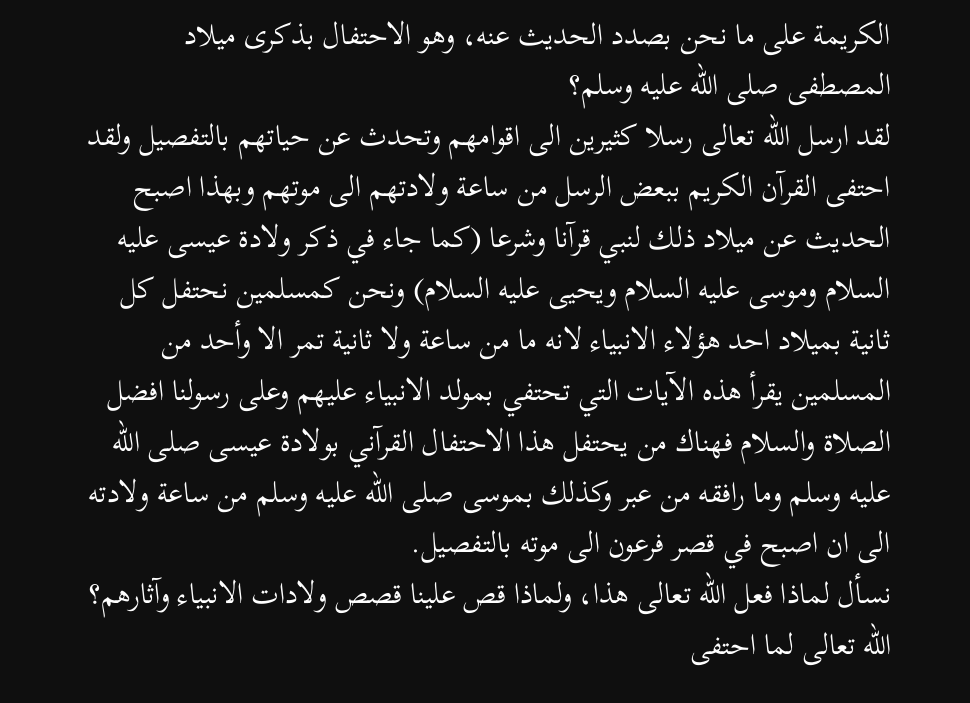الكريمة على ما نحن بصدد الحديث عنه، وهو الاحتفال بذكرى ميلاد المصطفى صلى الله عليه وسلم؟
لقد ارسل الله تعالى رسلا كثيرين الى اقوامهم وتحدث عن حياتهم بالتفصيل ولقد احتفى القرآن الكريم ببعض الرسل من ساعة ولادتهم الى موتهم وبهذا اصبح الحديث عن ميلاد ذلك لنبي قرآنا وشرعا (كما جاء في ذكر ولادة عيسى عليه السلام وموسى عليه السلام ويحيى عليه السلام) ونحن كمسلمين نحتفل كل ثانية بميلاد احد هؤلاء الانبياء لانه ما من ساعة ولا ثانية تمر الا وأحد من المسلمين يقرأ هذه الآيات التي تحتفي بمولد الانبياء عليهم وعلى رسولنا افضل الصلاة والسلام فهناك من يحتفل هذا الاحتفال القرآني بولادة عيسى صلى الله عليه وسلم وما رافقه من عبر وكذلك بموسى صلى الله عليه وسلم من ساعة ولادته الى ان اصبح في قصر فرعون الى موته بالتفصيل.
نسأل لماذا فعل الله تعالى هذا، ولماذا قص علينا قصص ولادات الانبياء وآثارهم؟
الله تعالى لما احتفى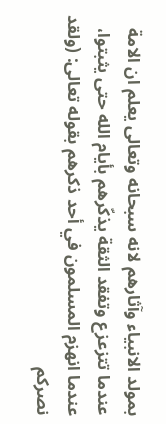بمولد الانبياء وآثارهم لانه سبحانه وتعالى يعلم ان الامة عندما تتزعزع وتفقد الثقة يذكّرهم بأيام الله حتى يثبتوا، عندما انهزم المسلمون في أحد ذكرهم بقوله تعالى: (ولقد نصركم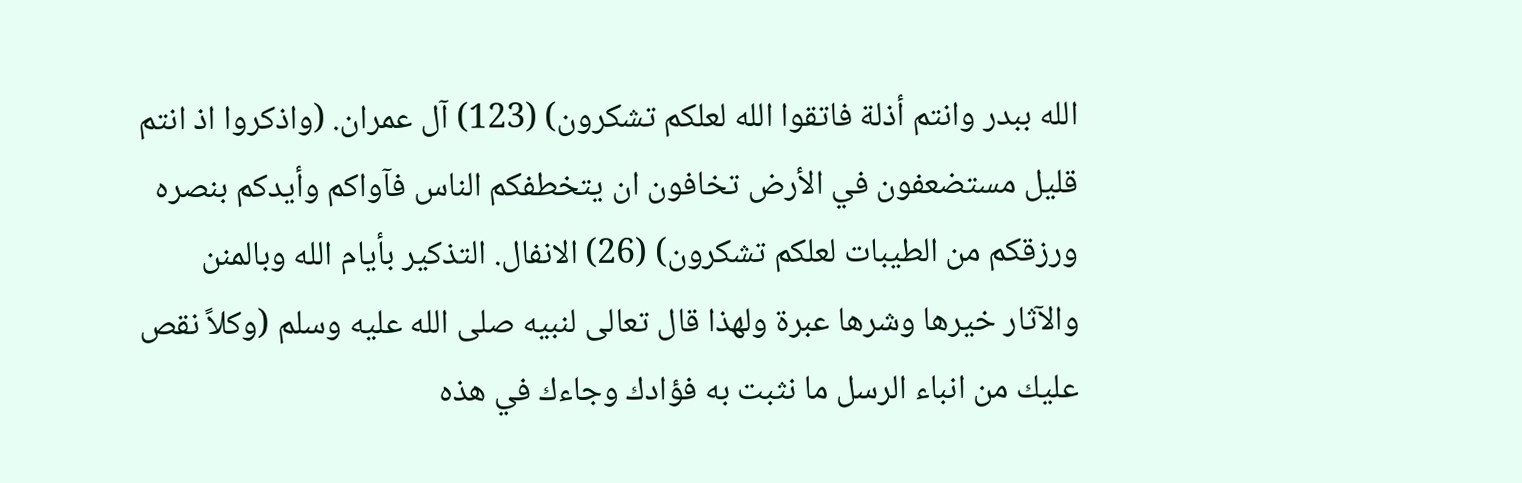الله ببدر وانتم أذلة فاتقوا الله لعلكم تشكرون) (123) آل عمران. (واذكروا اذ انتم قليل مستضعفون في الأرض تخافون ان يتخطفكم الناس فآواكم وأيدكم بنصره ورزقكم من الطيبات لعلكم تشكرون) (26) الانفال. التذكير بأيام الله وبالمنن والآثار خيرها وشرها عبرة ولهذا قال تعالى لنبيه صلى الله عليه وسلم (وكلاً نقص عليك من انباء الرسل ما نثبت به فؤادك وجاءك في هذه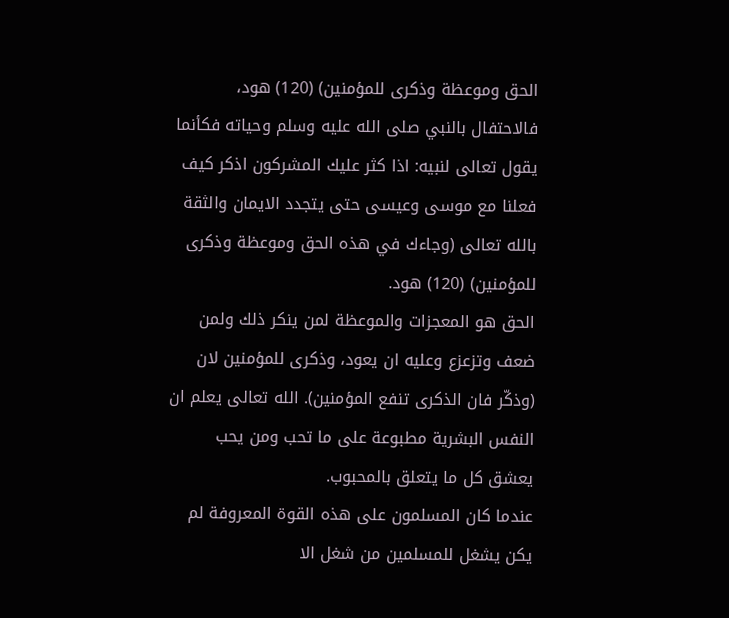الحق وموعظة وذكرى للمؤمنين) (120) هود، فالاحتفال بالنبي صلى الله عليه وسلم وحياته فكأنما يقول تعالى لنبيه: اذا كثر عليك المشركون اذكر كيف فعلنا مع موسى وعيسى حتى يتجدد الايمان والثقة بالله تعالى (وجاءك في هذه الحق وموعظة وذكرى للمؤمنين) (120) هود.
الحق هو المعجزات والموعظة لمن ينكر ذلك ولمن ضعف وتزعزع وعليه ان يعود، وذكرى للمؤمنين لان (وذكّر فان الذكرى تنفع المؤمنين). الله تعالى يعلم ان النفس البشرية مطبوعة على ما تحب ومن يحب يعشق كل ما يتعلق بالمحبوب.
عندما كان المسلمون على هذه القوة المعروفة لم يكن يشغل للمسلمين من شغل الا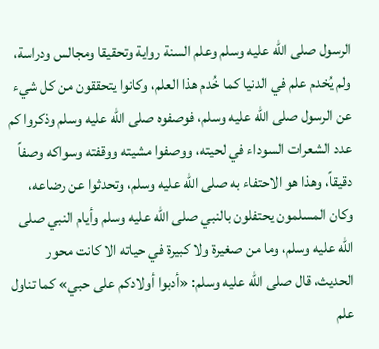الرسول صلى الله عليه وسلم وعلم السنة رواية وتحقيقا ومجالس ودراسة، ولم يُخدم علم في الدنيا كما خُدم هذا العلم، وكانوا يتحققون من كل شيء عن الرسول صلى الله عليه وسلم، فوصفوه صلى الله عليه وسلم وذكروا كم عدد الشعرات السوداء في لحيته، ووصفوا مشيته ووقفته وسواكه وصفاً دقيقاً، وهذا هو الاحتفاء به صلى الله عليه وسلم، وتحدثوا عن رضاعه، وكان المسلمون يحتفلون بالنبي صلى الله عليه وسلم وأيام النبي صلى الله عليه وسلم، وما من صغيرة ولا كبيرة في حياته الا كانت محور الحديث، قال صلى الله عليه وسلم: «أدبوا أولادكم على حبي» كما تناول علم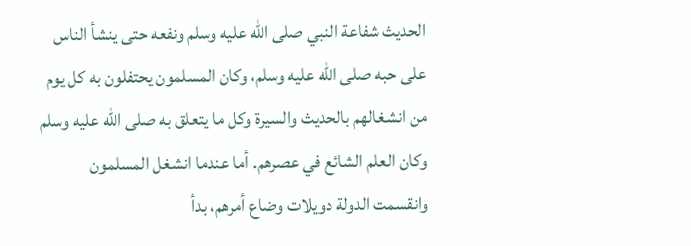الحديث شفاعة النبي صلى الله عليه وسلم ونفعه حتى ينشأ الناس على حبه صلى الله عليه وسلم، وكان المسلمون يحتفلون به كل يوم من انشغالهم بالحديث والسيرة وكل ما يتعلق به صلى الله عليه وسلم وكان العلم الشائع في عصرهم. أما عندما انشغل المسلمون وانقسمت الدولة دويلات وضاع أمرهم، بدأ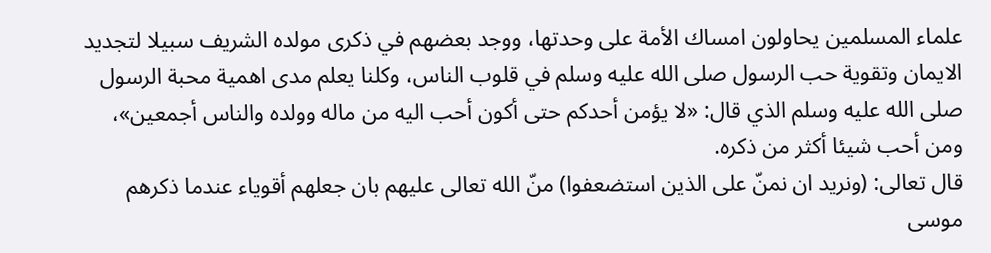علماء المسلمين يحاولون امساك الأمة على وحدتها، ووجد بعضهم في ذكرى مولده الشريف سبيلا لتجديد الايمان وتقوية حب الرسول صلى الله عليه وسلم في قلوب الناس، وكلنا يعلم مدى اهمية محبة الرسول صلى الله عليه وسلم الذي قال: «لا يؤمن أحدكم حتى أكون أحب اليه من ماله وولده والناس أجمعين»، ومن أحب شيئا أكثر من ذكره.
قال تعالى: (ونريد ان نمنّ على الذين استضعفوا) منّ الله تعالى عليهم بان جعلهم أقوياء عندما ذكرهم موسى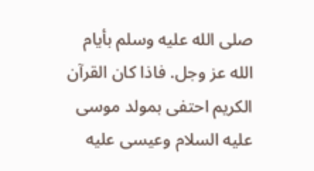صلى الله عليه وسلم بأيام الله عز وجل. فاذا كان القرآن الكريم احتفى بمولد موسى عليه السلام وعيسى عليه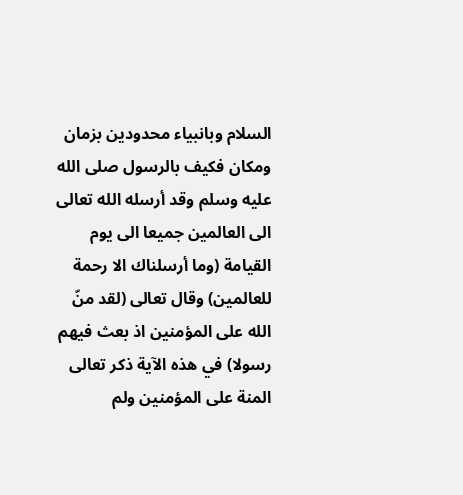السلام وبانبياء محدودين بزمان ومكان فكيف بالرسول صلى الله عليه وسلم وقد أرسله الله تعالى الى العالمين جميعا الى يوم القيامة (وما أرسلناك الا رحمة للعالمين) وقال تعالى (لقد منّ الله على المؤمنين اذ بعث فيهم رسولا) في هذه الآية ذكر تعالى المنة على المؤمنين ولم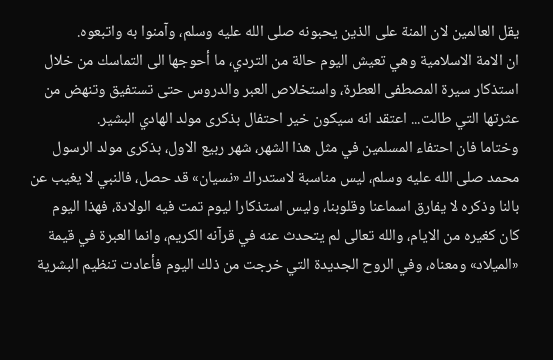يقل العالمين لان المنة على الذين يحبونه صلى الله عليه وسلم، وآمنوا به واتبعوه.
ان الامة الاسلامية وهي تعيش اليوم حالة من التردي، ما أحوجها الى التماسك من خلال استذكار سيرة المصطفى العطرة، واستخلاص العبر والدروس حتى تستفيق وتنهض من عثرتها التي طالت... اعتقد انه سيكون خير احتفال بذكرى مولد الهادي البشير.
وختاما فان احتفاء المسلمين في مثل هذا الشهر، شهر ربيع الاول، بذكرى مولد الرسول محمد صلى الله عليه وسلم، ليس مناسبة لاستدراك «نسيان» قد حصل، فالنبي لا يغيب عن بالنا وذكره لا يفارق اسماعنا وقلوبنا، وليس استذكارا ليوم تمت فيه الولادة، فهذا اليوم كان كغيره من الايام، والله تعالى لم يتحدث عنه في قرآنه الكريم، وانما العبرة في قيمة «الميلاد» ومعناه، وفي الروح الجديدة التي خرجت من ذلك اليوم فأعادت تنظيم البشرية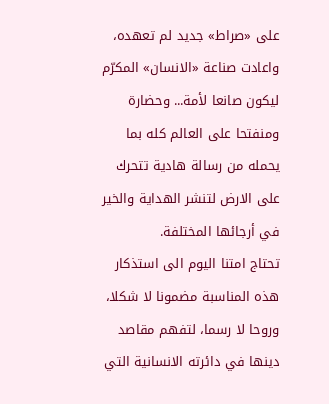على «صراط» جديد لم تعهده، واعادت صناعة «الانسان» المكرّم ليكون صانعا لأمة... وحضارة ومنفتحا على العالم كله بما يحمله من رسالة هادية تتحرك على الارض لتنشر الهداية والخير في أرجائها المختلفة.
تحتاج امتنا اليوم الى استذكار هذه المناسبة مضمونا لا شكلا، وروحا لا رسما، لتفهم مقاصد دينها في دائرته الانسانية التي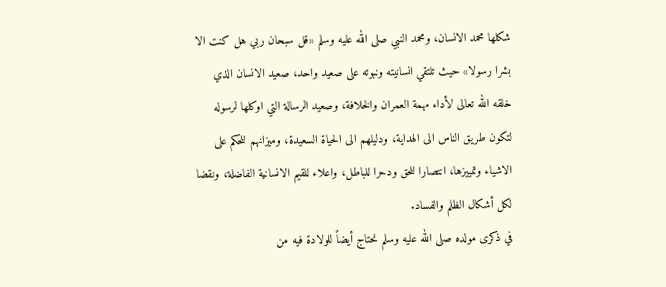شكلها محمد الانسان، ومحمد النبي صلى الله عليه وسلم «قل سبحان ربي هل كنت الا بشرا رسولا» حيث تلتقي انسانيته ونبوته على صعيد واحد، صعيد الانسان الذي خلقه الله تعالى لأداء مهمة العمران والخلافة، وصعيد الرسالة التي اوكلها لرسوله لتكون طريق الناس الى الهداية، ودليلهم الى الحياة السعيدة، وميزانهم للحكم على الاشياء وتمييزها، انتصارا للحق ودحرا للباطل، واعلاء للقيم الانسانية الفاضلة، ونقضا لكل أشكال الظلم والفساد.
في ذكرى مولده صلى الله عليه وسلم نحتاج أيضاً للولادة فيه من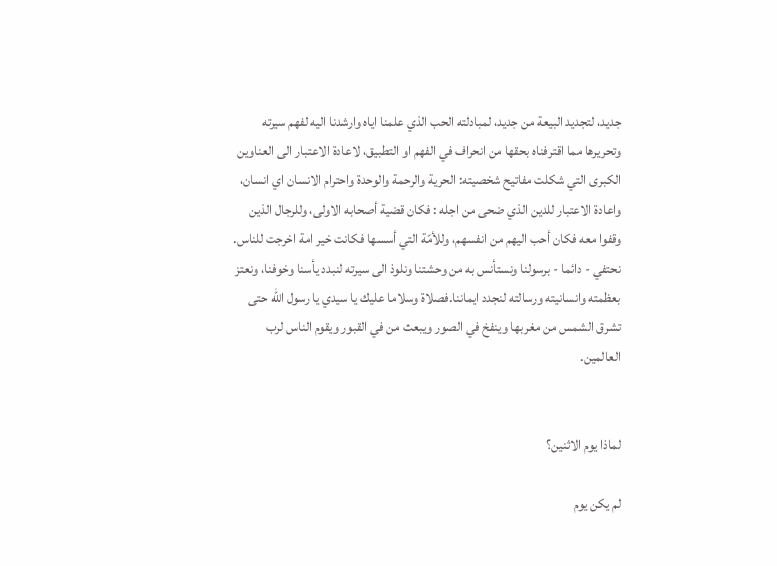جديد، لتجديد البيعة من جديد، لمبادلته الحب الذي علمنا اياه وارشدنا اليه لفهم سيرته وتحريرها مما اقترفناه بحقها من انحراف في الفهم او التطبيق، لاعادة الاعتبار الى العناوين الكبرى التي شكلت مفاتيح شخصيته: الحرية والرحمة والوحدة واحترام الانسان اي انسان، واعادة الاعتبار للدين الذي ضحى من اجله : فكان قضية أصحابه الاولى، وللرجال الذين وقفوا معه فكان أحب اليهم من انفسهم، وللأمّة التي أسسها فكانت خير امة اخرجت للناس.
نحتفي - دائما - برسولنا ونستأنس به من وحشتنا ونلوذ الى سيرته لنبدد يأسنا وخوفنا، ونعتز بعظمته وانسانيته ورسالته لنجدد ايماننا.فصلاة وسلاما عليك يا سيدي يا رسول الله حتى تشرق الشمس من مغربها وينفخ في الصور ويبعث من في القبور ويقوم الناس لرب العالمين.


لماذا يوم الاثنين؟

لم يكن يوم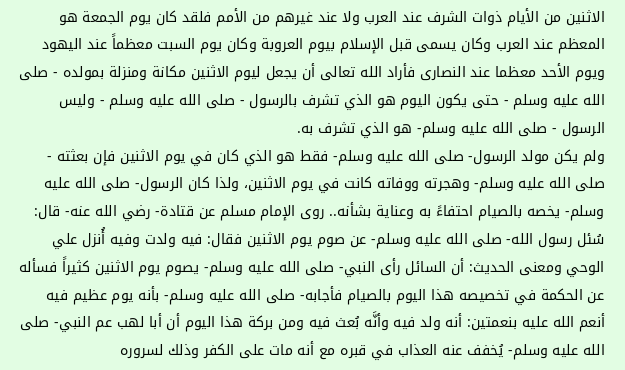الاثنين من الأيام ذوات الشرف عند العرب ولا عند غيرهم من الأمم فلقد كان يوم الجمعة هو المعظم عند العرب وكان يسمى قبل الإسلام بيوم العروبة وكان يوم السبت معظماً عند اليهود ويوم الأحد معظما عند النصارى فأراد الله تعالى أن يجعل ليوم الاثنين مكانة ومنزلة بمولده - صلى الله عليه وسلم - حتى يكون اليوم هو الذي تشرف بالرسول - صلى الله عليه وسلم - وليس الرسول - صلى الله عليه وسلم- هو الذي تشرف به.
ولم يكن مولد الرسول- صلى الله عليه وسلم- فقط هو الذي كان في يوم الاثنين فإن بعثته - صلى الله عليه وسلم- وهجرته ووفاته كانت في يوم الاثنين، ولذا كان الرسول- صلى الله عليه وسلم- يخصه بالصيام احتفاءً به وعناية بشأنه.. روى الإمام مسلم عن قتادة- رضي الله عنه- قال: سُئل رسول الله- صلى الله عليه وسلم- عن صوم يوم الاثنين فقال: فيه ولدت وفيه أُنزل علي الوحي ومعنى الحديث: أن السائل رأى النبي- صلى الله عليه وسلم- يصوم يوم الاثنين كثيراً فسأله عن الحكمة في تخصيصه هذا اليوم بالصيام فأجابه- صلى الله عليه وسلم- بأنه يوم عظيم فيه أنعم الله عليه بنعمتين: أنه ولد فيه وأنَّه بُعث فيه ومن بركة هذا اليوم أن أبا لهب عم النبي- صلى الله عليه وسلم- يُخفف عنه العذاب في قبره مع أنه مات على الكفر وذلك لسروره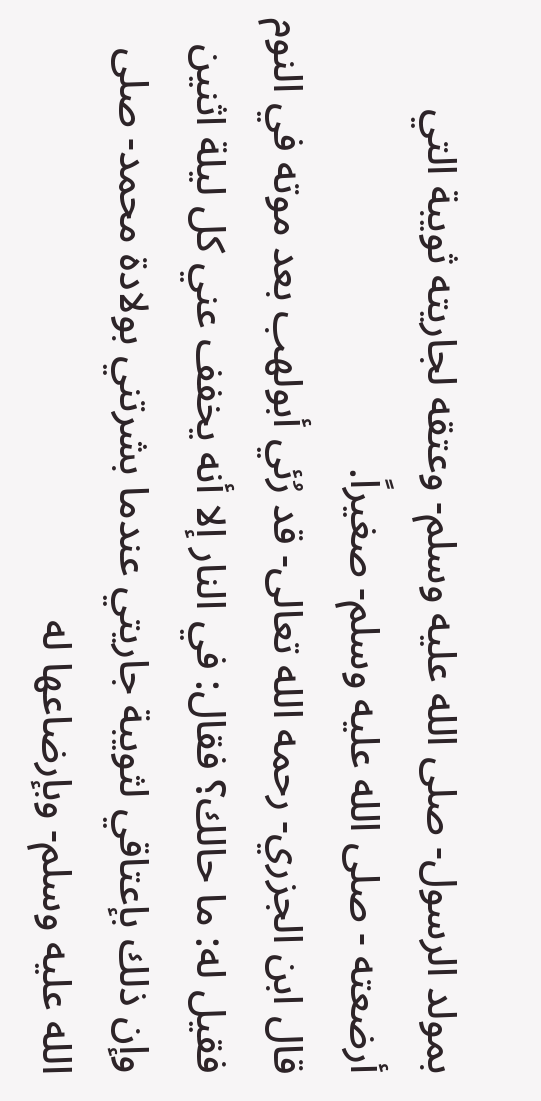بمولد الرسول- صلى الله عليه وسلم- وعتقه لجاريته ثويبة التي أرضعته - صلى الله عليه وسلم- صغيراً.
قال ابن الجزري- رحمه الله تعالى- قد رُئي أبولهب بعد موته في النوم فقيل له: ما حالك؟ فقال: في النار إلا أنه يخفف عني كل ليلة اثنين وإن ذلك بإعتاقي لثويبة جاريتي عندما بشرتني بولادة محمد- صلى الله عليه وسلم- وبإرضاعها له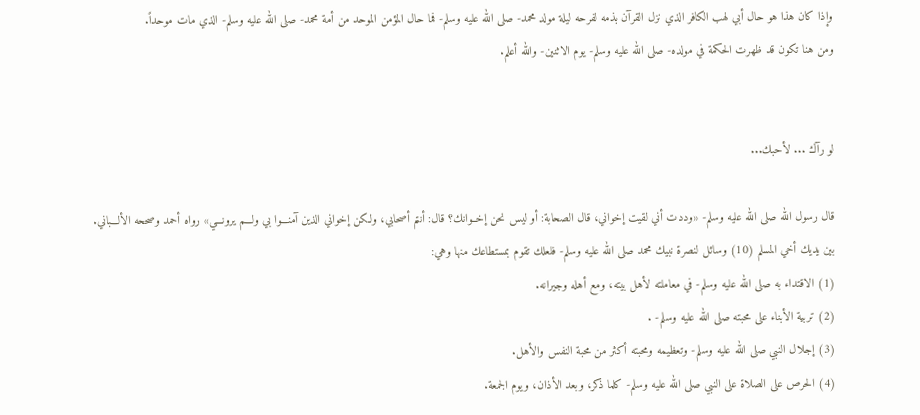وإذا كان هذا هو حال أبي لهب الكافر الذي نزل القرآن بذمه لفرحه ليلة مولد محمد- صلى الله عليه وسلم- فما حال المؤمن الموحد من أمة محمد- صلى الله عليه وسلم- الذي مات موحداً.
ومن هنا تكون قد ظهرت الحكمة في مولده- صلى الله عليه وسلم- يوم الاثنين- والله أعلم.


لو رآك ... لأحبك...

قال رسول الله صلى الله عليه وسلم- «وددت أني لقيت إخواني، قال الصحابة: أو ليس نحن إخــوانك؟ قال: أنتم أصحابي، ولكن إخواني الذين آمنـــوا بي ولـــم يرونـــي» رواه أحمد وصححه الألـــباني.
بين يديك أخي المسلم (10) وسائل لنصرة نبيك محمد صلى الله عليه وسلم- فلعلك تقوم بمستطاعك منها وهي:
(1) الاقتداء به صلى الله عليه وسلم- في معاملته لأهل بيته، ومع أهله وجيرانه.
(2) تربية الأبناء على محبته صلى الله عليه وسلم- .
(3) إجلال النبي صلى الله عليه وسلم- وتعظيمه ومحبته أكثر من محبة النفس والأهل.
(4) الحرص على الصلاة على النبي صلى الله عليه وسلم- كلما ذكر، وبعد الأذان، ويوم الجمعة.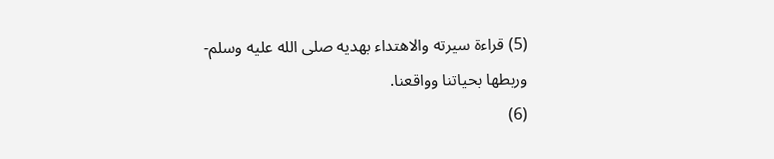(5) قراءة سيرته والاهتداء بهديه صلى الله عليه وسلم- وربطها بحياتنا وواقعنا.
(6)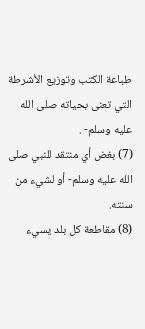طباعة الكتب وتوزيع الأشرطة التي تعنى بحياته صلى الله عليه وسلم- .
(7) بغض أي منتقد للنبي صلى الله عليه وسلم- أو لشيء من سنته.
(8) مقاطعة كل بلد يسيء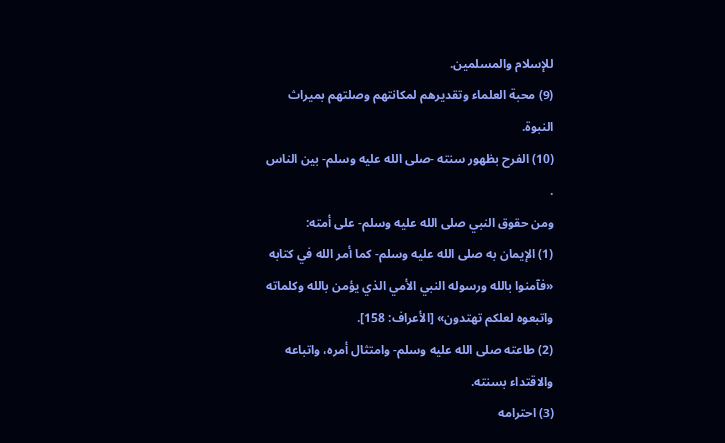للإسلام والمسلمين.
(9) محبة العلماء وتقديرهم لمكانتهم وصلتهم بميراث النبوة.
(10) الفرح بظهور سنته -صلى الله عليه وسلم- بين الناس .
ومن حقوق النبي صلى الله عليه وسلم- على أمته:
(1) الإيمان به صلى الله عليه وسلم- كما أمر الله في كتابه «فآمنوا بالله ورسوله النبي الأمي الذي يؤمن بالله وكلماته واتبعوه لعلكم تهتدون» [الأعراف: 158].
(2) طاعته صلى الله عليه وسلم- وامتثال أمره، واتباعه والاقتداء بسنته.
(3) احترامه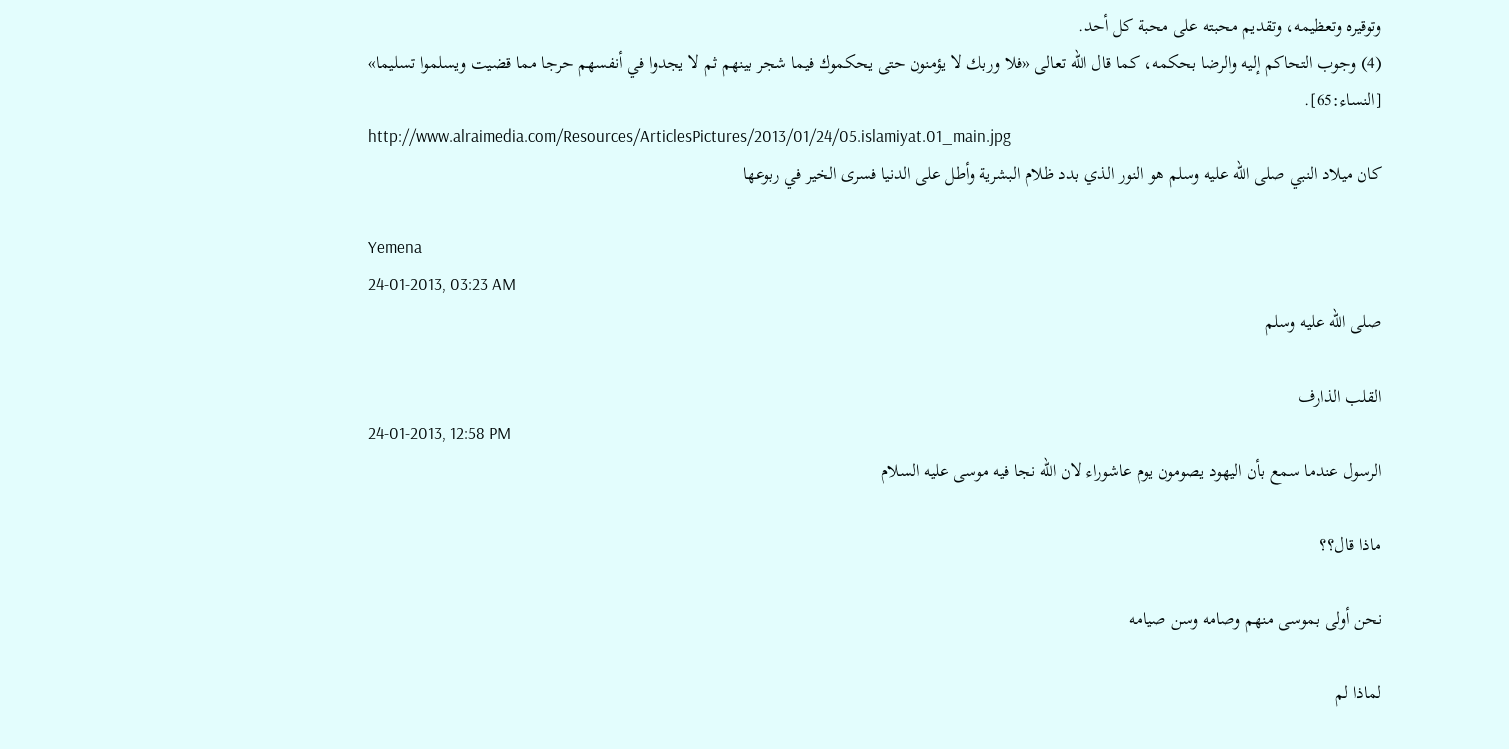وتوقيره وتعظيمه، وتقديم محبته على محبة كل أحد.
(4) وجوب التحاكم إليه والرضا بحكمه، كما قال الله تعالى «فلا وربك لا يؤمنون حتى يحكموك فيما شجر بينهم ثم لا يجدوا في أنفسهم حرجا مما قضيت ويسلموا تسليما» [النساء:65].
http://www.alraimedia.com/Resources/ArticlesPictures/2013/01/24/05.islamiyat.01_main.jpg
كان ميلاد النبي صلى الله عليه وسلم هو النور الذي بدد ظلام البشرية وأطل على الدنيا فسرى الخير في ربوعها

Yemena
24-01-2013, 03:23 AM
صلى الله عليه وسلم

القلب الذارف
24-01-2013, 12:58 PM
الرسول عندما سمع بأن اليهود يصومون يوم عاشوراء لان الله نجا فيه موسى عليه السلام

ماذا قال؟؟

نحن أولى بموسى منهم وصامه وسن صيامه

لماذا لم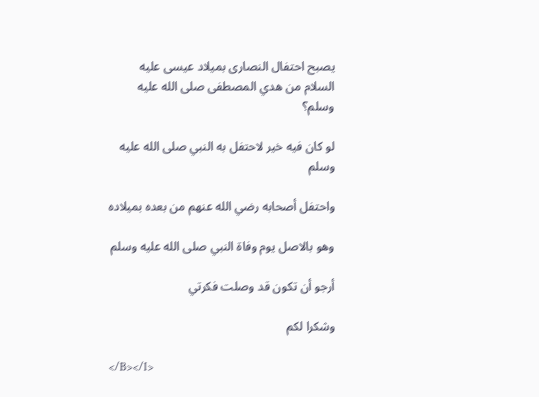يصبح احتفال النصارى بميلاد عيسى عليه السلام من هدي المصطفى صلى الله عليه وسلم؟

لو كان فيه خير لاحتفل به النبي صلى الله عليه وسلم

واحتفل أصحابه رضي الله عنهم من بعده بميلاده

وهو بالاصل يوم وفاة النبي صلى الله عليه وسلم

أرجو أن تكون قد وصلت فكرتي

وشكرا لكم

</B></I>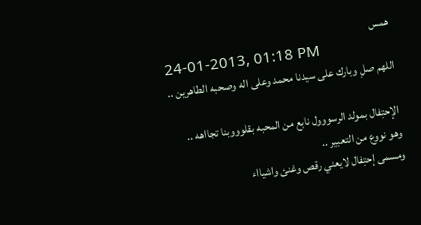همس
24-01-2013, 01:18 PM
اللهم صلِ وبارك على سيدنا محمد وعلى اله وصحبه الطاهرين ..

الإحتِفال بمولد الرسووول نابع من المحبه بقلوووبنا تجااهه ..
وهو نووع من التعبير ..
ومسمى إحتِفال لايعني رقص وغنئ واشيااء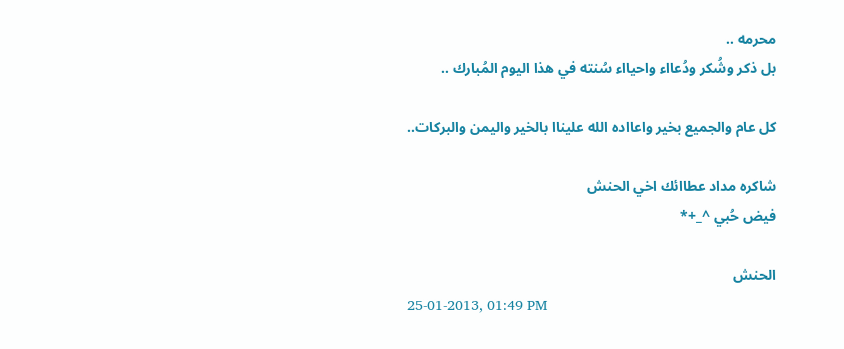محرمه ..
بل ذكر وشُكر ودُعااء واحيااء سُنته في هذا اليوم المُبارك ..

كل عام والجميع بخير واعااده الله عليناا بالخير واليمن والبركات..

شاكره مداد عطاائك اخي الحنش
فيض حُبي ^_+*

الحنش
25-01-2013, 01:49 PM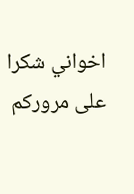اخواني شكرا على مروركم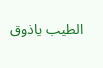الطيب ياذوق